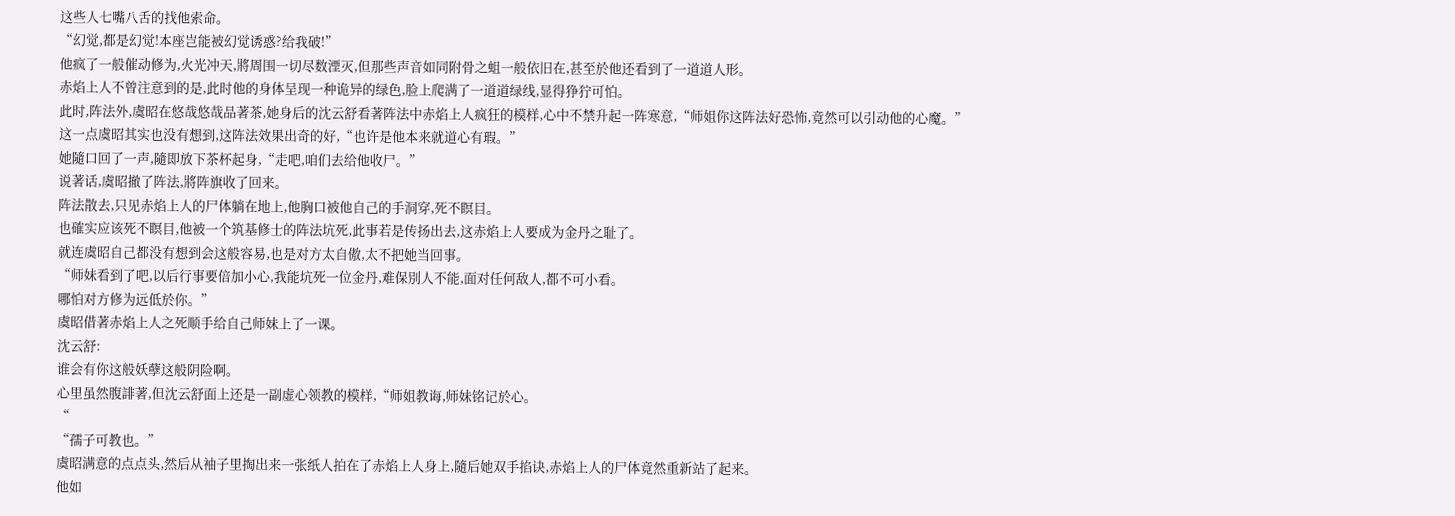这些人七嘴八舌的找他索命。
“幻觉,都是幻觉!本座岂能被幻觉诱惑?给我破!”
他疯了一般催动修为,火光冲天,將周围一切尽数湮灭,但那些声音如同附骨之蛆一般依旧在,甚至於他还看到了一道道人形。
赤焰上人不曾注意到的是,此时他的身体呈现一种诡异的绿色,脸上爬满了一道道绿线,显得狰狞可怕。
此时,阵法外,虞昭在悠哉悠哉品著茶,她身后的沈云舒看著阵法中赤焰上人疯狂的模样,心中不禁升起一阵寒意,“师姐你这阵法好恐怖,竟然可以引动他的心魔。”
这一点虞昭其实也没有想到,这阵法效果出奇的好,“也许是他本来就道心有瑕。”
她隨口回了一声,隨即放下茶杯起身,“走吧,咱们去给他收尸。”
说著话,虞昭撤了阵法,將阵旗收了回来。
阵法散去,只见赤焰上人的尸体躺在地上,他胸口被他自己的手洞穿,死不瞑目。
也確实应该死不瞑目,他被一个筑基修士的阵法坑死,此事若是传扬出去,这赤焰上人要成为金丹之耻了。
就连虞昭自己都没有想到会这般容易,也是对方太自傲,太不把她当回事。
“师妹看到了吧,以后行事要倍加小心,我能坑死一位金丹,难保別人不能,面对任何敌人,都不可小看。
哪怕对方修为远低於你。”
虞昭借著赤焰上人之死顺手给自己师妹上了一课。
沈云舒:
谁会有你这般妖孽这般阴险啊。
心里虽然腹誹著,但沈云舒面上还是一副虚心领教的模样,“师姐教诲,师妹铭记於心。
“
“孺子可教也。”
虞昭满意的点点头,然后从袖子里掏出来一张纸人拍在了赤焰上人身上,隨后她双手掐诀,赤焰上人的尸体竟然重新站了起来。
他如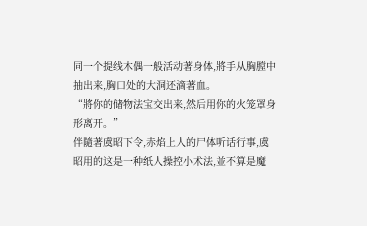同一个提线木偶一般活动著身体,將手从胸膛中抽出来,胸口处的大洞还滴著血。
“將你的储物法宝交出来,然后用你的火笼罩身形离开。”
伴隨著虞昭下令,赤焰上人的尸体听话行事,虞昭用的这是一种纸人操控小术法,並不算是魔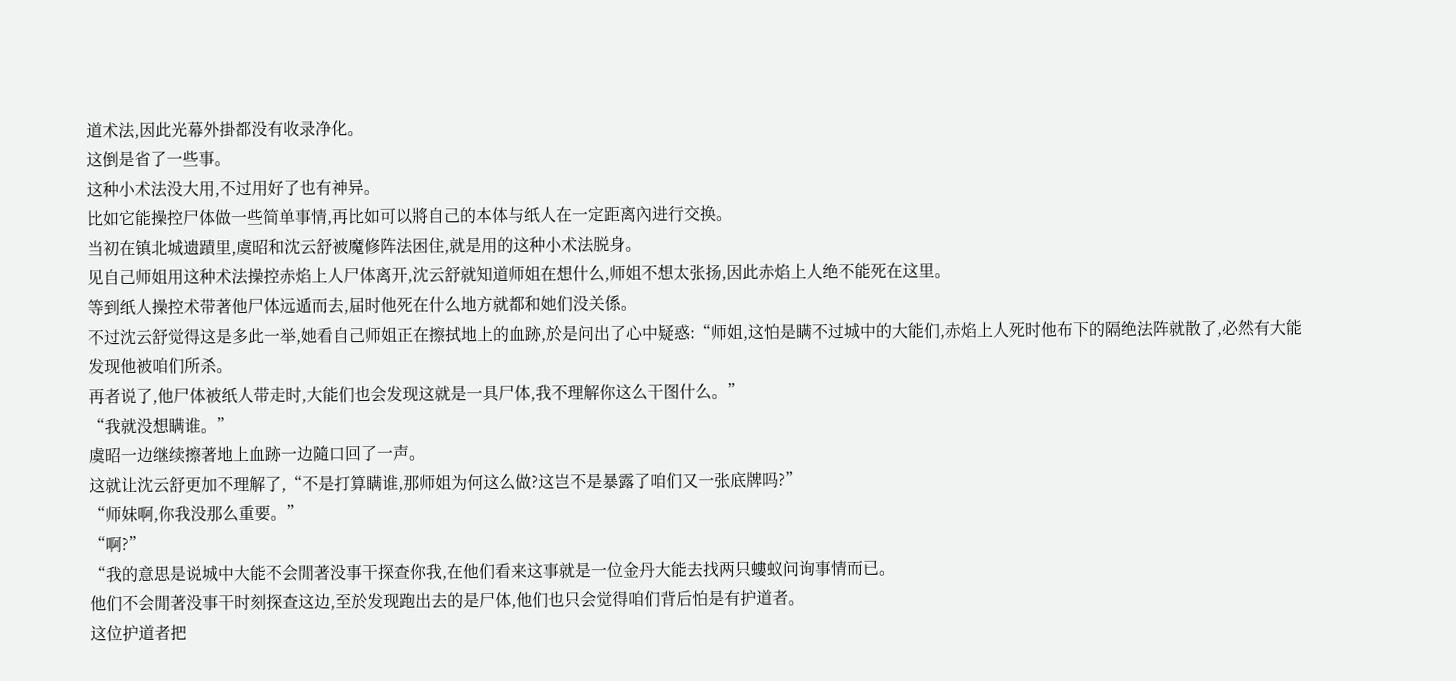道术法,因此光幕外掛都没有收录净化。
这倒是省了一些事。
这种小术法没大用,不过用好了也有神异。
比如它能操控尸体做一些简单事情,再比如可以將自己的本体与纸人在一定距离內进行交换。
当初在镇北城遗蹟里,虞昭和沈云舒被魔修阵法困住,就是用的这种小术法脱身。
见自己师姐用这种术法操控赤焰上人尸体离开,沈云舒就知道师姐在想什么,师姐不想太张扬,因此赤焰上人绝不能死在这里。
等到纸人操控术带著他尸体远遁而去,届时他死在什么地方就都和她们没关係。
不过沈云舒觉得这是多此一举,她看自己师姐正在擦拭地上的血跡,於是问出了心中疑惑:“师姐,这怕是瞒不过城中的大能们,赤焰上人死时他布下的隔绝法阵就散了,必然有大能发现他被咱们所杀。
再者说了,他尸体被纸人带走时,大能们也会发现这就是一具尸体,我不理解你这么干图什么。”
“我就没想瞒谁。”
虞昭一边继续擦著地上血跡一边隨口回了一声。
这就让沈云舒更加不理解了,“不是打算瞒谁,那师姐为何这么做?这岂不是暴露了咱们又一张底牌吗?”
“师妹啊,你我没那么重要。”
“啊?”
“我的意思是说城中大能不会閒著没事干探查你我,在他们看来这事就是一位金丹大能去找两只螻蚁问询事情而已。
他们不会閒著没事干时刻探查这边,至於发现跑出去的是尸体,他们也只会觉得咱们背后怕是有护道者。
这位护道者把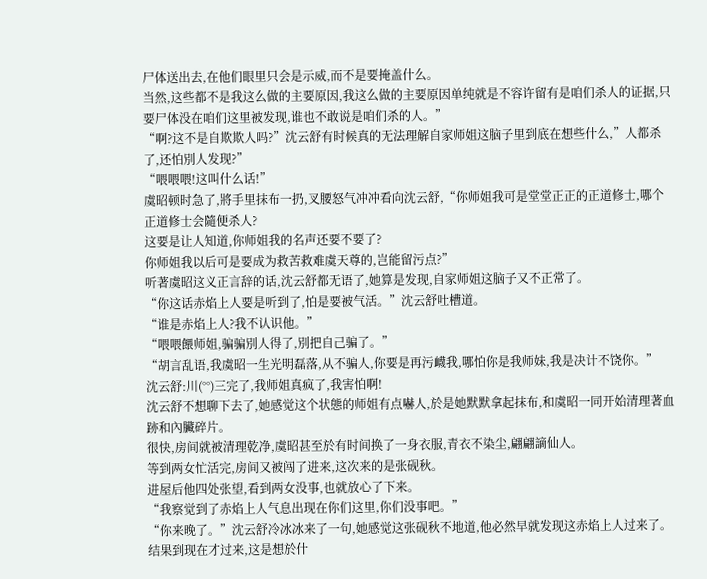尸体送出去,在他们眼里只会是示威,而不是要掩盖什么。
当然,这些都不是我这么做的主要原因,我这么做的主要原因单纯就是不容许留有是咱们杀人的证据,只要尸体没在咱们这里被发现,谁也不敢说是咱们杀的人。”
“啊?这不是自欺欺人吗?”沈云舒有时候真的无法理解自家师姐这脑子里到底在想些什么,”人都杀了,还怕別人发现?”
“喂喂喂!这叫什么话!”
虞昭顿时急了,將手里抹布一扔,叉腰怒气冲冲看向沈云舒,“你师姐我可是堂堂正正的正道修士,哪个正道修士会隨便杀人?
这要是让人知道,你师姐我的名声还要不要了?
你师姐我以后可是要成为救苦救难虞天尊的,岂能留污点?”
听著虞昭这义正言辞的话,沈云舒都无语了,她算是发现,自家师姐这脑子又不正常了。
“你这话赤焰上人要是听到了,怕是要被气活。”沈云舒吐槽道。
“谁是赤焰上人?我不认识他。”
“喂喂餵师姐,骗骗別人得了,別把自己骗了。”
“胡言乱语,我虞昭一生光明磊落,从不骗人,你要是再污衊我,哪怕你是我师妹,我是决计不饶你。”
沈云舒:川(°°)三完了,我师姐真疯了,我害怕啊!
沈云舒不想聊下去了,她感觉这个状態的师姐有点嚇人,於是她默默拿起抹布,和虞昭一同开始清理著血跡和內臟碎片。
很快,房间就被清理乾净,虞昭甚至於有时间换了一身衣服,青衣不染尘,翩翩謫仙人。
等到两女忙活完,房间又被闯了进来,这次来的是张砚秋。
进屋后他四处张望,看到两女没事,也就放心了下来。
“我察觉到了赤焰上人气息出现在你们这里,你们没事吧。”
“你来晚了。”沈云舒冷冰冰来了一句,她感觉这张砚秋不地道,他必然早就发现这赤焰上人过来了。
结果到现在才过来,这是想於什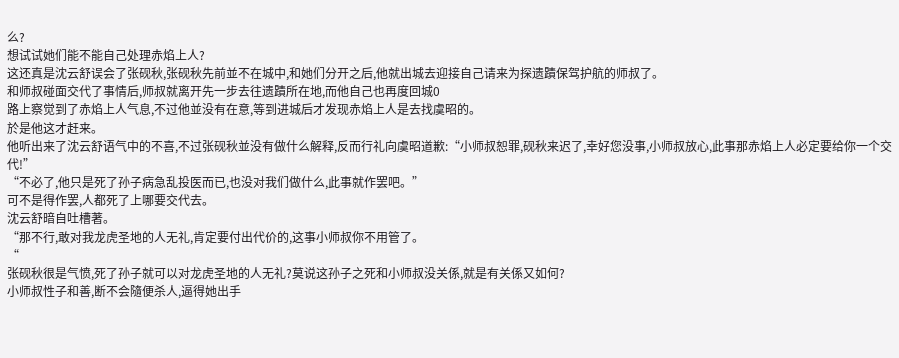么?
想试试她们能不能自己处理赤焰上人?
这还真是沈云舒误会了张砚秋,张砚秋先前並不在城中,和她们分开之后,他就出城去迎接自己请来为探遗蹟保驾护航的师叔了。
和师叔碰面交代了事情后,师叔就离开先一步去往遗蹟所在地,而他自己也再度回城0
路上察觉到了赤焰上人气息,不过他並没有在意,等到进城后才发现赤焰上人是去找虞昭的。
於是他这才赶来。
他听出来了沈云舒语气中的不喜,不过张砚秋並没有做什么解释,反而行礼向虞昭道歉:“小师叔恕罪,砚秋来迟了,幸好您没事,小师叔放心,此事那赤焰上人必定要给你一个交代!”
“不必了,他只是死了孙子病急乱投医而已,也没对我们做什么,此事就作罢吧。”
可不是得作罢,人都死了上哪要交代去。
沈云舒暗自吐槽著。
“那不行,敢对我龙虎圣地的人无礼,肯定要付出代价的,这事小师叔你不用管了。
“
张砚秋很是气愤,死了孙子就可以对龙虎圣地的人无礼?莫说这孙子之死和小师叔没关係,就是有关係又如何?
小师叔性子和善,断不会隨便杀人,逼得她出手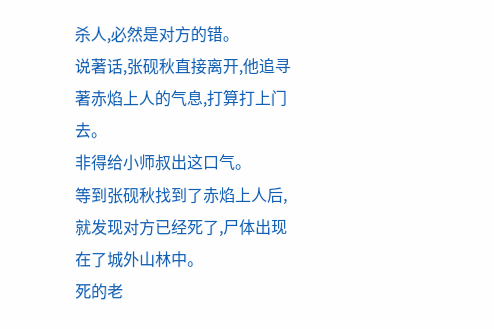杀人,必然是对方的错。
说著话,张砚秋直接离开,他追寻著赤焰上人的气息,打算打上门去。
非得给小师叔出这口气。
等到张砚秋找到了赤焰上人后,就发现对方已经死了,尸体出现在了城外山林中。
死的老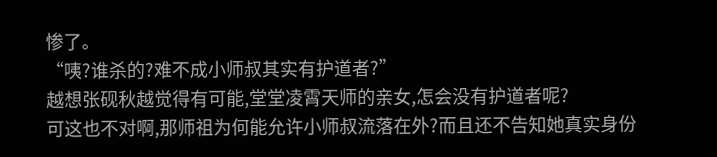惨了。
“咦?谁杀的?难不成小师叔其实有护道者?”
越想张砚秋越觉得有可能,堂堂凌霄天师的亲女,怎会没有护道者呢?
可这也不对啊,那师祖为何能允许小师叔流落在外?而且还不告知她真实身份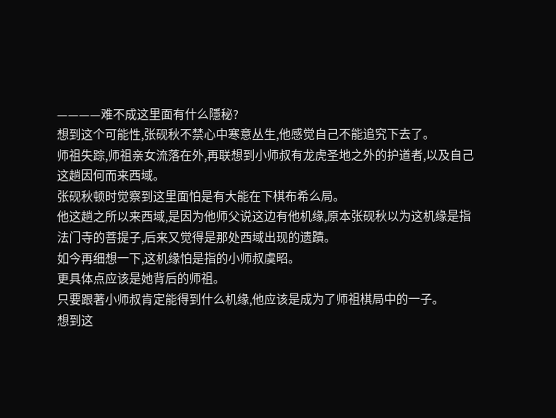————难不成这里面有什么隱秘?
想到这个可能性,张砚秋不禁心中寒意丛生,他感觉自己不能追究下去了。
师祖失踪,师祖亲女流落在外,再联想到小师叔有龙虎圣地之外的护道者,以及自己这趟因何而来西域。
张砚秋顿时觉察到这里面怕是有大能在下棋布希么局。
他这趟之所以来西域,是因为他师父说这边有他机缘,原本张砚秋以为这机缘是指法门寺的菩提子,后来又觉得是那处西域出现的遗蹟。
如今再细想一下,这机缘怕是指的小师叔虞昭。
更具体点应该是她背后的师祖。
只要跟著小师叔肯定能得到什么机缘,他应该是成为了师祖棋局中的一子。
想到这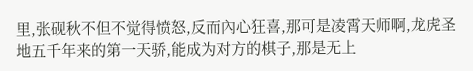里,张砚秋不但不觉得愤怒,反而內心狂喜,那可是凌霄天师啊,龙虎圣地五千年来的第一天骄,能成为对方的棋子,那是无上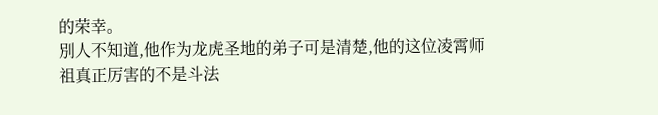的荣幸。
別人不知道,他作为龙虎圣地的弟子可是清楚,他的这位凌霄师祖真正厉害的不是斗法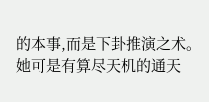的本事,而是下卦推演之术。
她可是有算尽天机的通天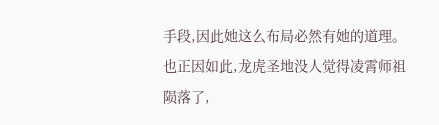手段,因此她这么布局必然有她的道理。
也正因如此,龙虎圣地没人觉得凌霄师祖陨落了,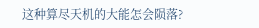这种算尽天机的大能怎会陨落?